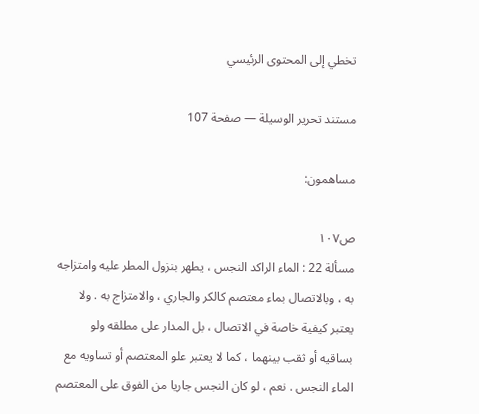تخطي إلى المحتوى الرئيسي

مستند تحرير الوسيلة — صفحة 107

مساهمون:

ص١٠٧
مسألة 22 : الماء الراكد النجس ، يطهر بنزول المطر عليه وامتزاجه به ، وبالاتصال بماء معتصم كالكر والجاري ، والامتزاج به . ولا يعتبر كيفية خاصة في الاتصال ، بل المدار على مطلقه ولو بساقيه أو ثقب بينهما ، كما لا يعتبر علو المعتصم أو تساويه مع الماء النجس . نعم ، لو كان النجس جاريا من الفوق على المعتصم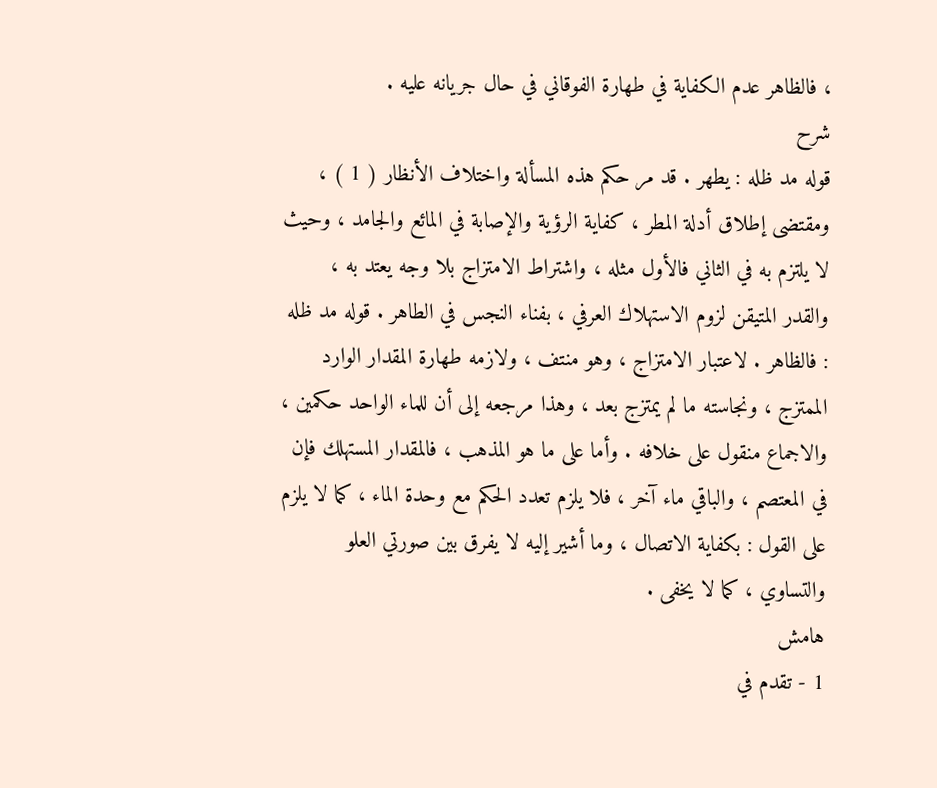، فالظاهر عدم الكفاية في طهارة الفوقاني في حال جريانه عليه .
شرح
قوله مد ظله : يطهر . قد مر حكم هذه المسألة واختلاف الأنظار ( 1 ) ، ومقتضى إطلاق أدلة المطر ، كفاية الرؤية والإصابة في المائع والجامد ، وحيث لا يلتزم به في الثاني فالأول مثله ، واشتراط الامتزاج بلا وجه يعتد به ، والقدر المتيقن لزوم الاستهلاك العرفي ، بفناء النجس في الطاهر . قوله مد ظله : فالظاهر . لاعتبار الامتزاج ، وهو منتف ، ولازمه طهارة المقدار الوارد الممتزج ، ونجاسته ما لم يمتزج بعد ، وهذا مرجعه إلى أن للماء الواحد حكمين ، والاجماع منقول على خلافه . وأما على ما هو المذهب ، فالمقدار المستهلك فإن في المعتصم ، والباقي ماء آخر ، فلا يلزم تعدد الحكم مع وحدة الماء ، كما لا يلزم على القول : بكفاية الاتصال ، وما أشير إليه لا يفرق بين صورتي العلو والتساوي ، كما لا يخفى .
هامش
1 - تقدم في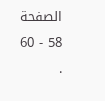الصفحة 58 - 60 .